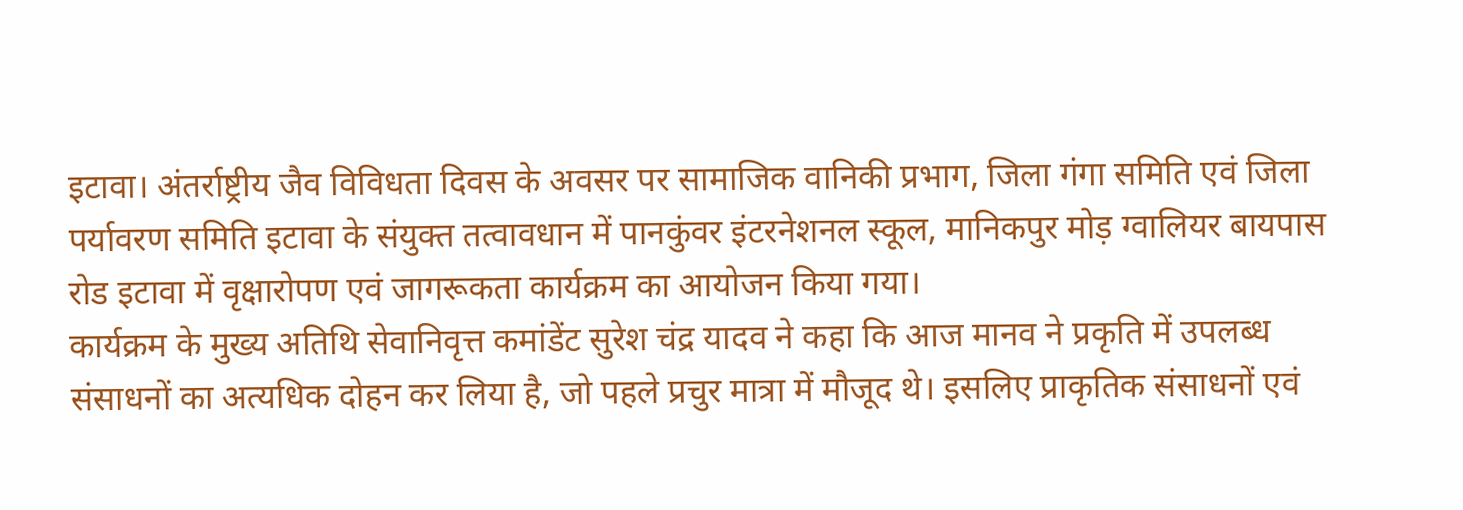इटावा। अंतर्राष्ट्रीय जैव विविधता दिवस के अवसर पर सामाजिक वानिकी प्रभाग, जिला गंगा समिति एवं जिला पर्यावरण समिति इटावा के संयुक्त तत्वावधान में पानकुंवर इंटरनेशनल स्कूल, मानिकपुर मोड़ ग्वालियर बायपास रोड इटावा में वृक्षारोपण एवं जागरूकता कार्यक्रम का आयोजन किया गया।
कार्यक्रम के मुख्य अतिथि सेवानिवृत्त कमांडेंट सुरेश चंद्र यादव ने कहा कि आज मानव ने प्रकृति में उपलब्ध संसाधनों का अत्यधिक दोहन कर लिया है, जो पहले प्रचुर मात्रा में मौजूद थे। इसलिए प्राकृतिक संसाधनों एवं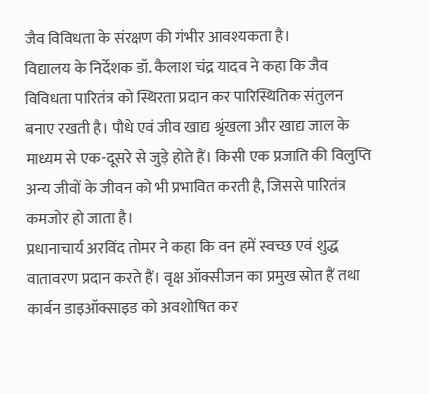जैव विविधता के संरक्षण की गंभीर आवश्यकता है।
विद्यालय के निर्देशक डॉ. कैलाश चंद्र यादव ने कहा कि जैव विविधता पारितंत्र को स्थिरता प्रदान कर पारिस्थितिक संतुलन बनाए रखती है। पौधे एवं जीव खाद्य श्रृंखला और खाद्य जाल के माध्यम से एक-दूसरे से जुड़े होते हैं। किसी एक प्रजाति की विलुप्ति अन्य जीवों के जीवन को भी प्रभावित करती है, जिससे पारितंत्र कमजोर हो जाता है।
प्रधानाचार्य अरविंद तोमर ने कहा कि वन हमें स्वच्छ एवं शुद्ध वातावरण प्रदान करते हैं। वृक्ष ऑक्सीजन का प्रमुख स्रोत हैं तथा कार्बन डाइऑक्साइड को अवशोषित कर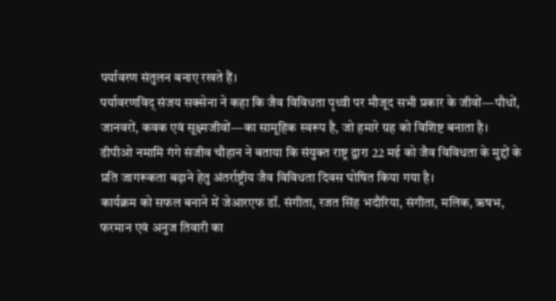पर्यावरण संतुलन बनाए रखते हैं।
पर्यावरणविद् संजय सक्सेना ने कहा कि जैव विविधता पृथ्वी पर मौजूद सभी प्रकार के जीवों—पौधों, जानवरों, कवक एवं सूक्ष्मजीवों—का सामूहिक स्वरूप है, जो हमारे ग्रह को विशिष्ट बनाता है।
डीपीओ नमामि गंगे संजीव चौहान ने बताया कि संयुक्त राष्ट्र द्वारा 22 मई को जैव विविधता के मुद्दों के प्रति जागरूकता बढ़ाने हेतु अंतर्राष्ट्रीय जैव विविधता दिवस घोषित किया गया है।
कार्यक्रम को सफल बनाने में जेआरएफ डॉ. संगीता, रजत सिंह भदौरिया, संगीता, मलिक, ऋषभ, फरमान एवं अनुज तिवारी का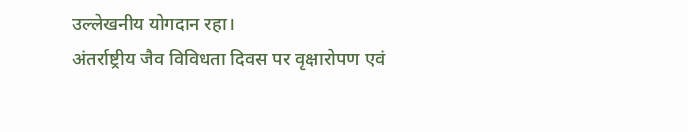उल्लेखनीय योगदान रहा।
अंतर्राष्ट्रीय जैव विविधता दिवस पर वृक्षारोपण एवं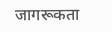जागरूकता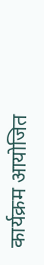कार्यक्रम आयोजित